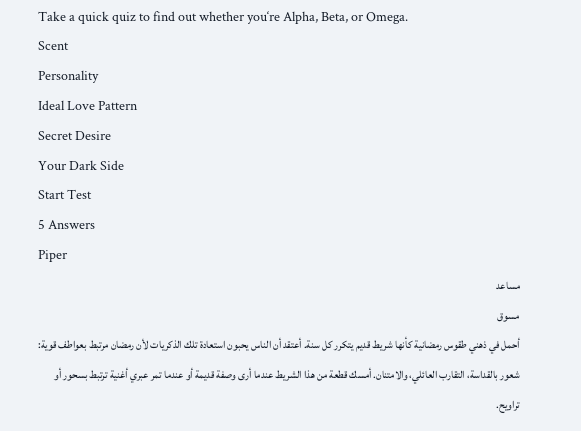Take a quick quiz to find out whether you‘re Alpha, Beta, or Omega.
Scent
Personality
Ideal Love Pattern
Secret Desire
Your Dark Side
Start Test
5 Answers
Piper
مساعد
مسوق
أحمل في ذهني طقوس رمضانية كأنها شريط قديم يتكرر كل سنة. أعتقد أن الناس يحبون استعادة تلك الذكريات لأن رمضان مرتبط بعواطف قوية: شعور بالقداسة، التقارب العائلي، والامتنان. أمسك قطعة من هذا الشريط عندما أرى وصفة قديمة أو عندما تمر عبري أغنية ترتبط بسحور أو تراويح.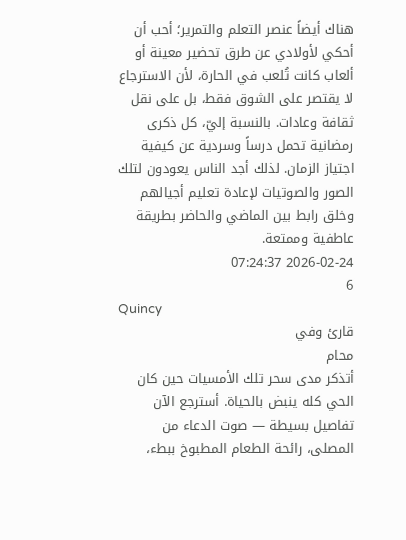هناك أيضاً عنصر التعلم والتمرير؛ أحب أن أحكي لأولادي عن طرق تحضير معينة أو ألعاب كانت تُلعب في الحارة، لأن الاسترجاع لا يقتصر على الشوق فقط، بل على نقل ثقافة وعادات. بالنسبة إليّ، كل ذكرى رمضانية تحمل درساً وسردية عن كيفية اجتياز الزمان. لذلك أجد الناس يعودون لتلك الصور والصوتيات لإعادة تعليم أجيالهم وخلق رابط بين الماضي والحاضر بطريقة عاطفية وممتعة.
2026-02-24 07:24:37
6
Quincy
قارئ وفي
محام
أتذكر مدى سحر تلك الأمسيات حين كان الحي كله ينبض بالحياة. أسترجع الآن تفاصيل بسيطة — صوت الدعاء من المصلى، رائحة الطعام المطبوخ ببطء،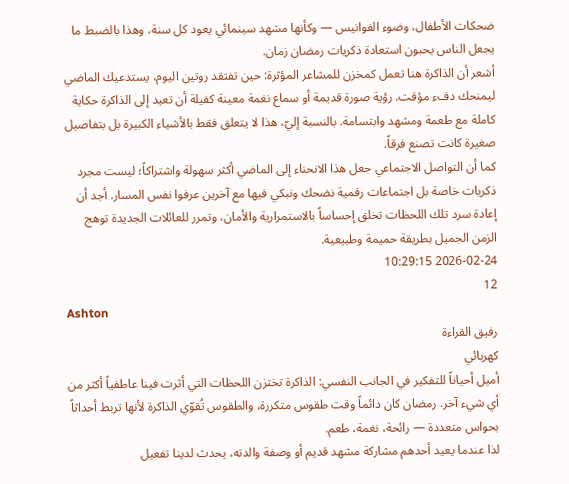ضحكات الأطفال، وضوء الفوانيس — وكأنها مشهد سينمائي يعود كل سنة، وهذا بالضبط ما يجعل الناس يحبون استعادة ذكريات رمضان زمان.
أشعر أن الذاكرة هنا تعمل كمخزن للمشاعر المؤثرة: حين تفتقد روتين اليوم، يستدعيك الماضي ليمنحك دفء مؤقت. رؤية صورة قديمة أو سماع نغمة معينة كفيلة أن تعيد إلى الذاكرة حكاية كاملة مع طعمة ومشهد وابتسامة. بالنسبة إليّ، هذا لا يتعلق فقط بالأشياء الكبيرة بل بتفاصيل صغيرة كانت تصنع فرقاً.
كما أن التواصل الاجتماعي جعل هذا الانحناء إلى الماضي أكثر سهولة واشتراكاً؛ ليست مجرد ذكريات خاصة بل اجتماعات رقمية نضحك ونبكي فيها مع آخرين عرفوا نفس المسار. أجد أن إعادة سرد تلك اللحظات تخلق إحساساً بالاستمرارية والأمان، وتمرر للعائلات الجديدة توهج الزمن الجميل بطريقة حميمة وطبيعية.
2026-02-24 10:29:15
12
Ashton
رفيق القراءة
كهربائي
أميل أحياناً للتفكير في الجانب النفسي: الذاكرة تختزن اللحظات التي أثرت فينا عاطفياً أكثر من أي شيء آخر. رمضان كان دائماً وقت طقوس متكررة، والطقوس تُقوّي الذاكرة لأنها تربط أحداثاً بحواس متعددة — رائحة، نغمة، طعم.
لذا عندما يعيد أحدهم مشاركة مشهد قديم أو وصفة والدته، يحدث لدينا تفعيل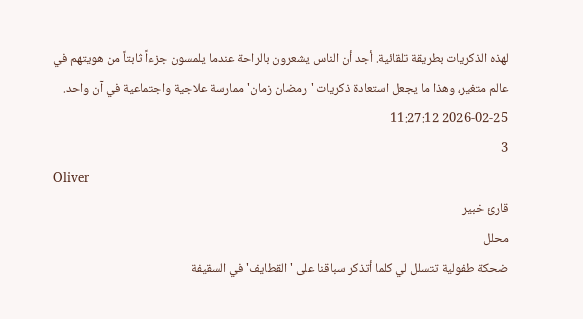لهذه الذكريات بطريقة تلقائية. أجد أن الناس يشعرون بالراحة عندما يلمسون جزءاً ثابتاً من هويتهم في عالم متغير، وهذا ما يجعل استعادة ذكريات 'رمضان زمان' ممارسة علاجية واجتماعية في آن واحد.
2026-02-25 11:27:12
3
Oliver
قارئ خبير
محلل
ضحكة طفولية تتسلل لي كلما أتذكر سباقنا على 'القطايف' في السقيفة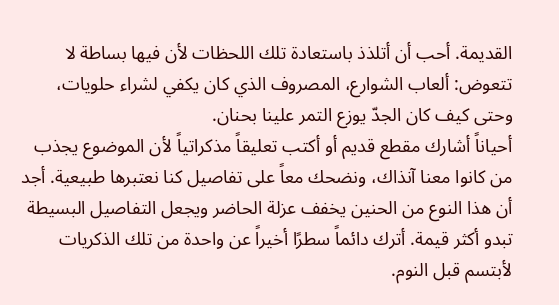القديمة. أحب أن أتلذذ باستعادة تلك اللحظات لأن فيها بساطة لا تتعوض: ألعاب الشوارع، المصروف الذي كان يكفي لشراء حلويات، وحتى كيف كان الجدّ يوزع التمر علينا بحنان.
أحياناً أشارك مقطع قديم أو أكتب تعليقاً مذكراتياً لأن الموضوع يجذب من كانوا معنا آنذاك، ونضحك معاً على تفاصيل كنا نعتبرها طبيعية. أجد أن هذا النوع من الحنين يخفف عزلة الحاضر ويجعل التفاصيل البسيطة تبدو أكثر قيمة. أترك دائماً سطرًا أخيراً عن واحدة من تلك الذكريات لأبتسم قبل النوم.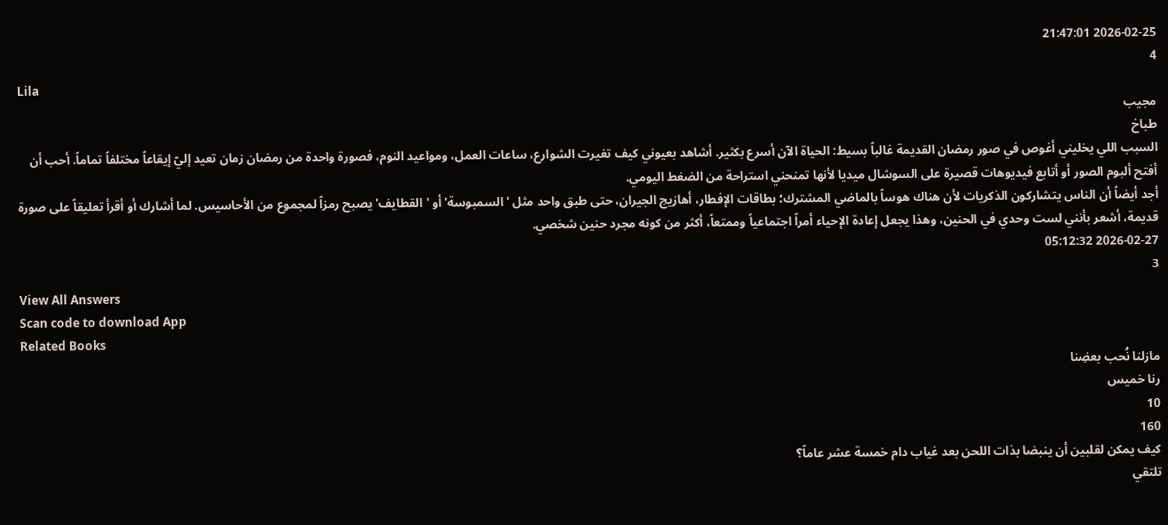2026-02-25 21:47:01
4
Lila
مجيب
طباخ
السبب اللي يخليني أغوص في صور رمضان القديمة غالباً بسيط: الحياة الآن أسرع بكثير. أشاهد بعيوني كيف تغيرت الشوارع، ساعات العمل، ومواعيد النوم، فصورة واحدة من رمضان زمان تعيد إليّ إيقاعاً مختلفاً تماماً. أحب أن أفتح ألبوم الصور أو أتابع فيديوهات قصيرة على السوشال ميديا لأنها تمنحني استراحة من الضغط اليومي.
أجد أيضاً أن الناس يتشاركون الذكريات لأن هناك هوساً بالماضي المشترك؛ بطاقات الإفطار، أهازيج الجيران، حتى طبق واحد مثل 'السمبوسة' أو 'القطايف' يصبح رمزاً لمجموع من الأحاسيس. لما أشارك أو أقرأ تعليقاً على صورة قديمة، أشعر بأنني لست وحدي في الحنين، وهذا يجعل إعادة الإحياء أمراً اجتماعياً وممتعاً، أكثر من كونه مجرد حنين شخصي.
2026-02-27 05:12:32
3
View All Answers
Scan code to download App
Related Books
مازلنا نُحب بعضِنا
رنا خميس
10
160
كيف يمكن لقلبين أن ينبضا بذات اللحن بعد غياب دام خمسة عشر عاماً؟
تلتقي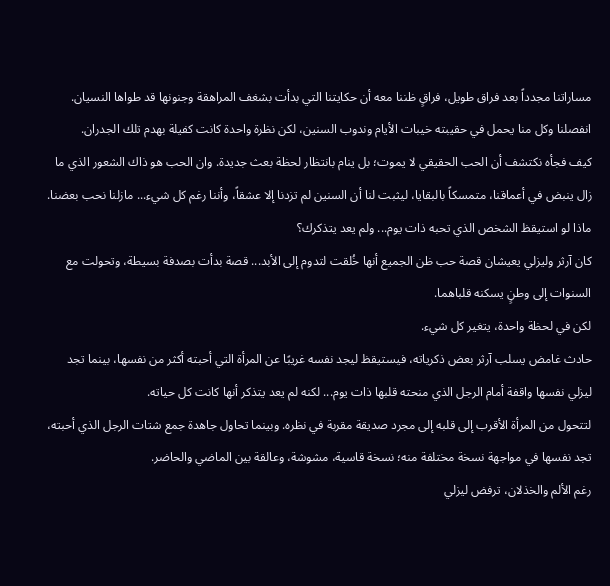مساراتنا مجدداً بعد فراق طويل، فراقٍ ظننا معه أن حكايتنا التي بدأت بشغف المراهقة وجنونها قد طواها النسيان. انفصلنا وكل منا يحمل في حقيبته خيبات الأيام وندوب السنين، لكن نظرة واحدة كانت كفيلة بهدم تلك الجدران.
كيف فجأه نكتشف أن الحب الحقيقي لا يموت؛ بل ينام بانتظار لحظة بعث جديدة. وان الحب هو ذاك الشعور الذي ما زال ينبض في أعماقنا، متمسكاً بالبقايا، ليثبت لنا أن السنين لم تزدنا إلا عشقاً، وأننا رغم كل شيء... مازلنا نحب بعضنا.
ماذا لو استيقظ الشخص الذي تحبه ذات يوم... ولم يعد يتذكرك؟
كان آرثر وليزلي يعيشان قصة حب ظن الجميع أنها خُلقت لتدوم إلى الأبد... قصة بدأت بصدفة بسيطة، وتحولت مع السنوات إلى وطنٍ يسكنه قلباهما.
لكن في لحظة واحدة، يتغير كل شيء.
حادث غامض يسلب آرثر بعض ذكرياته، فيستيقظ ليجد نفسه غريبًا عن المرأة التي أحبته أكثر من نفسها، بينما تجد ليزلي نفسها واقفة أمام الرجل الذي منحته قلبها ذات يوم... لكنه لم يعد يتذكر أنها كانت كل حياته.
لتتحول من المرأة الأقرب إلى قلبه إلى مجرد صديقة مقربة في نظره. وبينما تحاول جاهدة جمع شتات الرجل الذي أحبته، تجد نفسها في مواجهة نسخة مختلفة منه؛ نسخة قاسية، مشوشة، وعالقة بين الماضي والحاضر.
رغم الألم والخذلان، ترفض ليزلي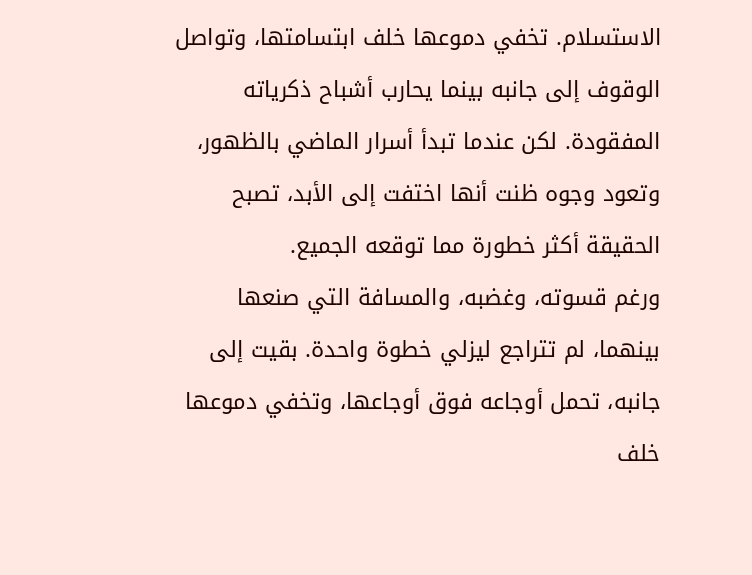الاستسلام. تخفي دموعها خلف ابتسامتها، وتواصل الوقوف إلى جانبه بينما يحارب أشباح ذكرياته المفقودة. لكن عندما تبدأ أسرار الماضي بالظهور، وتعود وجوه ظنت أنها اختفت إلى الأبد، تصبح الحقيقة أكثر خطورة مما توقعه الجميع.
ورغم قسوته، وغضبه، والمسافة التي صنعها بينهما، لم تتراجع ليزلي خطوة واحدة. بقيت إلى جانبه، تحمل أوجاعه فوق أوجاعها، وتخفي دموعها خلف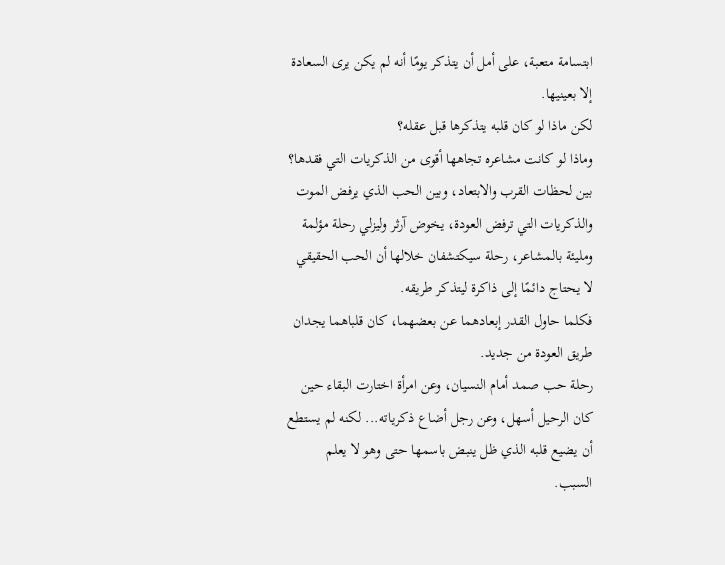ابتسامة متعبة، على أمل أن يتذكر يومًا أنه لم يكن يرى السعادة إلا بعينيها.
لكن ماذا لو كان قلبه يتذكرها قبل عقله؟
وماذا لو كانت مشاعره تجاهها أقوى من الذكريات التي فقدها؟
بين لحظات القرب والابتعاد، وبين الحب الذي يرفض الموت والذكريات التي ترفض العودة، يخوض آرثر وليزلي رحلة مؤلمة ومليئة بالمشاعر، رحلة سيكتشفان خلالها أن الحب الحقيقي لا يحتاج دائمًا إلى ذاكرة ليتذكر طريقه.
فكلما حاول القدر إبعادهما عن بعضهما، كان قلباهما يجدان طريق العودة من جديد.
رحلة حب صمد أمام النسيان، وعن امرأة اختارت البقاء حين كان الرحيل أسهل، وعن رجل أضاع ذكرياته... لكنه لم يستطع أن يضيع قلبه الذي ظل ينبض باسمها حتى وهو لا يعلم السبب.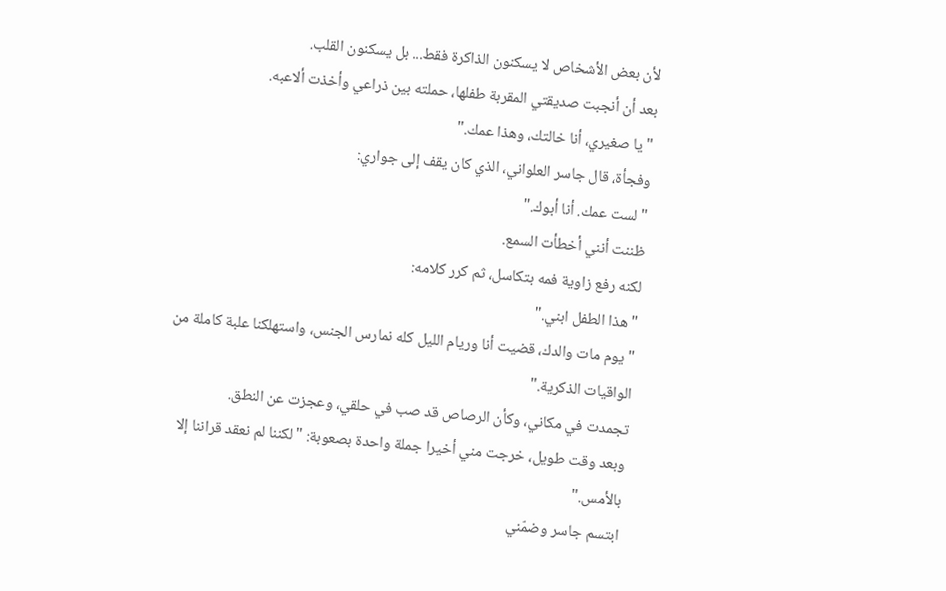لأن بعض الأشخاص لا يسكنون الذاكرة فقط... بل يسكنون القلب.
بعد أن أنجبت صديقتي المقربة طفلها، حملته بين ذراعي وأخذت ألاعبه.
"يا صغيري، أنا خالتك، وهذا عمك."
وفجأة، قال جاسر العلواني، الذي كان يقف إلى جواري:
"لست عمك. أنا أبوك."
ظننت أنني أخطأت السمع.
لكنه رفع زاوية فمه بتكاسل، ثم كرر كلامه:
"هذا الطفل ابني."
"يوم مات والدك، قضيت أنا وريام الليل كله نمارس الجنس، واستهلكنا علبة كاملة من الواقيات الذكرية."
تجمدت في مكاني، وكأن الرصاص قد صب في حلقي، وعجزت عن النطق.
وبعد وقت طويل، خرجت مني أخيرا جملة واحدة بصعوبة: "لكننا لم نعقد قراننا إلا بالأمس."
ابتسم جاسر وضمّني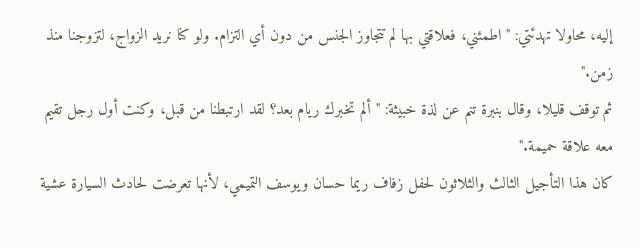إليه، محاولا تهدئتي: "اطمئني، فعلاقتي بها لم تتجاوز الجنس من دون أي التزام. ولو كنا نريد الزواج، لتزوجنا منذ زمن."
ثم توقف قليلا، وقال بنبرة تنم عن لذة خبيثة: "ألم تخبرك ريام بعد؟ لقد ارتبطنا من قبل، وكنت أول رجل تقيم معه علاقة حميمة."
كان هذا التأجيل الثالث والثلاثون لحفل زفاف ريما حسان ويوسف التميمي، لأنها تعرضت لحادث السيارة عشية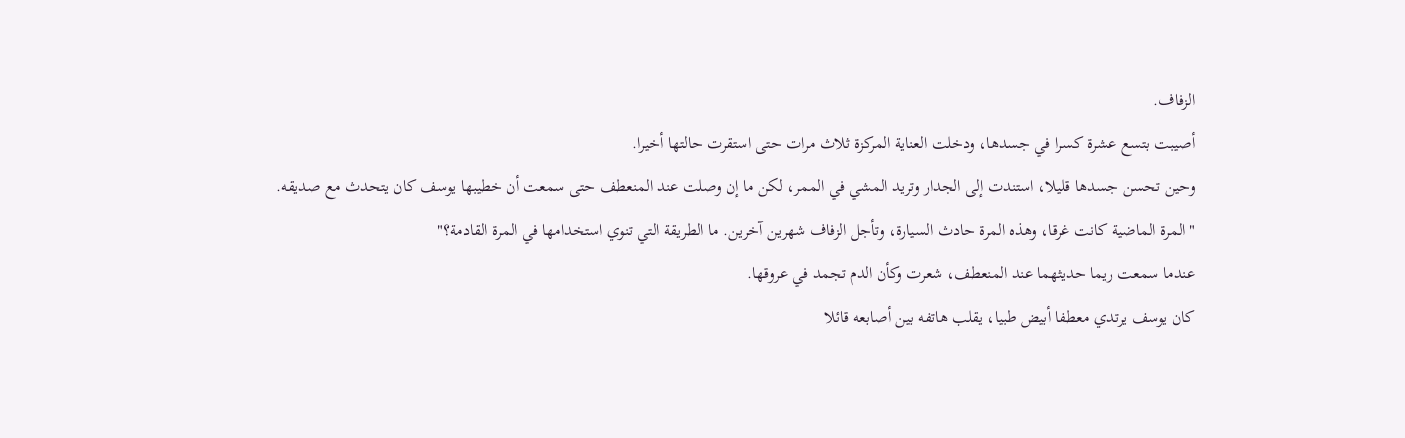الزفاف.
أصيبت بتسع عشرة كسرا في جسدها، ودخلت العناية المركزة ثلاث مرات حتى استقرت حالتها أخيرا.
وحين تحسن جسدها قليلا، استندت إلى الجدار وتريد المشي في الممر، لكن ما إن وصلت عند المنعطف حتى سمعت أن خطيبها يوسف كان يتحدث مع صديقه.
"المرة الماضية كانت غرقا، وهذه المرة حادث السيارة، وتأجل الزفاف شهرين آخرين. ما الطريقة التي تنوي استخدامها في المرة القادمة؟"
عندما سمعت ريما حديثهما عند المنعطف، شعرت وكأن الدم تجمد في عروقها.
كان يوسف يرتدي معطفا أبيض طبيا، يقلب هاتفه بين أصابعه قائلا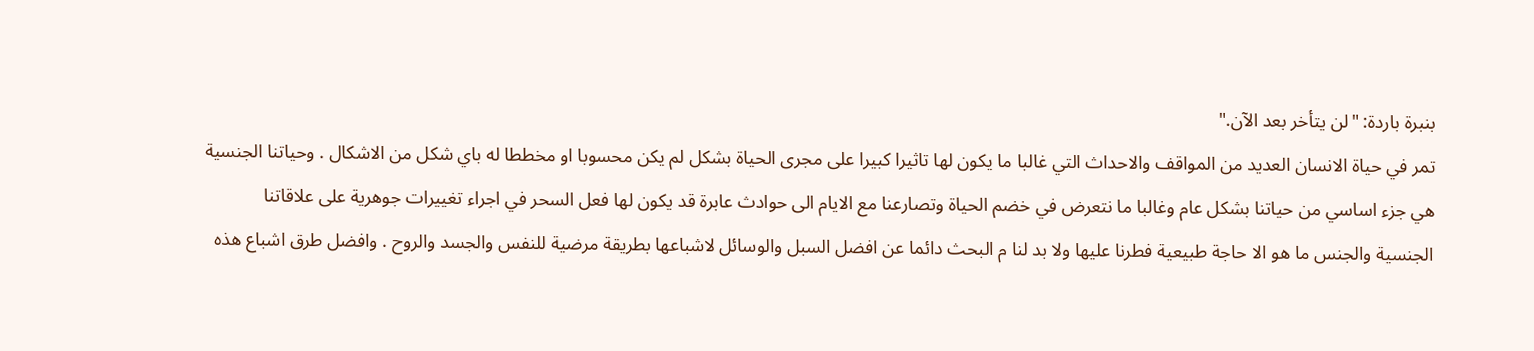بنبرة باردة: "لن يتأخر بعد الآن."
تمر في حياة الانسان العديد من المواقف والاحداث التي غالبا ما يكون لها تاثيرا كبيرا على مجرى الحياة بشكل لم يكن محسوبا او مخططا له باي شكل من الاشكال . وحياتنا الجنسية هي جزء اساسي من حياتنا بشكل عام وغالبا ما نتعرض في خضم الحياة وتصارعنا مع الايام الى حوادث عابرة قد يكون لها فعل السحر في اجراء تغييرات جوهرية على علاقاتنا الجنسية والجنس ما هو الا حاجة طبيعية فطرنا عليها ولا بد لنا م البحث دائما عن افضل السبل والوسائل لاشباعها بطريقة مرضية للنفس والجسد والروح . وافضل طرق اشباع هذه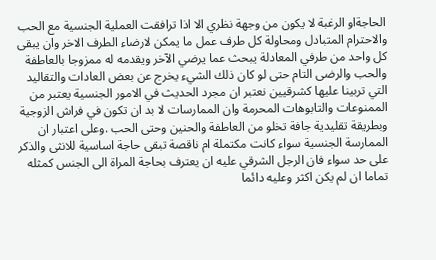الحاجةاو الرغبة لا يكون من وجهة نظري الا اذا ترافقت العملية الجنسية مع الحب والاحترام المتبادل ومحاولة كل طرف عمل ما يمكن لارضاء الطرف الاخر وان يبقى كل واحد من طرفي المعادلة يبحث عما يرضي الآخر ويقدمه له ممزوجا بالعاطفة والحب والرضى التام حتى لو كان ذلك الشيء يخرج عن بعض العادات والتقاليد التي تربينا عليها كشرقيين نعتبر ان مجرد الحديث في الامور الجنسية يعتبر من الممنوعات والتابوهات المحرمة وان الممارسات لا بد ان تكون في فراش الزوجية وبطريقة تقليدية جافة تخلو من العاطفة والحنين وحتى الحب .وعلى اعتبار ان الممارسة الجنسية سواء كانت مكتملة ام ناقصة تبقى حاجة اساسية للانثى والذكر على حد سواء فان الرجل الشرقي عليه ان يعترف بحاجة المراة الى الجنس كمثله تماما ان لم يكن اكثر وعليه دائما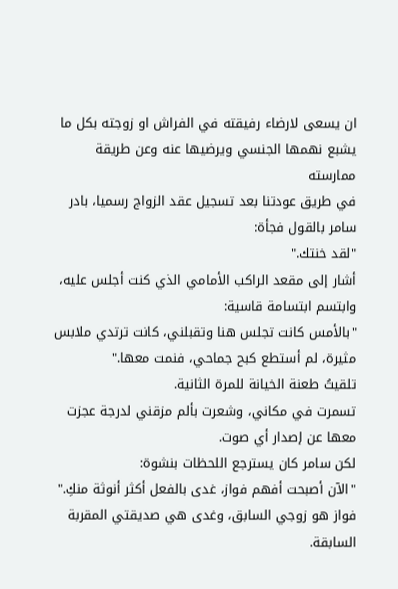ان يسعى لارضاء رفيقته في الفراش او زوجته بكل ما يشبع نهمها الجنسي ويرضيها عنه وعن طريقة ممارسته
في طريق عودتنا بعد تسجيل عقد الزواج رسميا، بادر سامر بالقول فجأة:
"لقد خنتك."
أشار إلى مقعد الراكب الأمامي الذي كنت أجلس عليه، وابتسم ابتسامة قاسية:
"بالأمس كانت تجلس هنا وتقبلني، كانت ترتدي ملابس مثيرة، لم أستطع كبح جماحي، فنمت معها."
تلقيتُ طعنة الخيانة للمرة الثانية.
تسمرت في مكاني، وشعرت بألم مزقني لدرجة عجزت معها عن إصدار أي صوت.
لكن سامر كان يسترجع اللحظات بنشوة:
"الآن أصبحت أفهم فواز، غدى بالفعل أكثر أنوثة منكِ."
فواز هو زوجي السابق، وغدى هي صديقتي المقربة السابقة.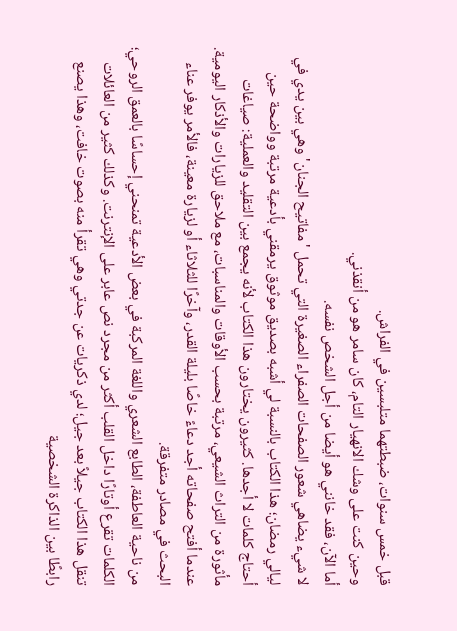قبل خمس سنوات، ضبطتهما متلبسين في الفراش.
وحين كنت على وشك الانهيار التام، كان سامر هو من أنقذني.
أما الآن، فقد خانني هو أيضا من أجل الشخص نفسه.
لا شيء يضاهي شعور الصفحات الصفراء الصغيرة التي تحمل 'مفاتيح الجنان' وهي بين يدي في ليالي رمضان؛ هذا الكتاب بالنسبة لي أشبه بصديق موثوق يرمقني بأدعية مرتبة وواضحة حين أحتاج كلمات لا أجدها. كثيرون يختارون هذا الكتاب لأنه يجمع بين التقليد والعملية: صياغات مأثورة من التراث الشيعي، مرتبة بحسب الأوقات والمناسبات، مع ملاحق للزيارات والأذكار اليومية. عندما أفتح صفحاته أجد دعاءً خاصًا بليلة القدر، وآخرًا للثلاثاء أو لزيارة معينة، فالأمر يوفر عناء البحث في مصادر متفرقة.
من ناحية العاطفة، الطابع الشعري واللغة المركبة في بعض الأدعية تمنحني إحساسًا بالعمق الروحي؛ الكلمات تقرع أوتارًا داخل القلب أكثر من مجرد نص عابر على الإنترنت. وكذلك كثير من العائلات تنقل هذا الكتاب جيلاً بعد جيل؛ لدي ذكريات عن جدتي وهي تقرأ منه بصوت خافت، وهذا يصنع رابطًا بين الذاكرة الشخصية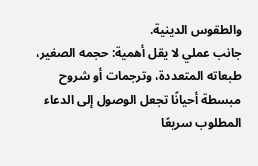والطقوس الدينية.
جانب عملي لا يقل أهمية: حجمه الصغير، طبعاته المتعددة، وترجمات أو شروح مبسطة أحيانًا تجعل الوصول إلى الدعاء المطلوب سريعًا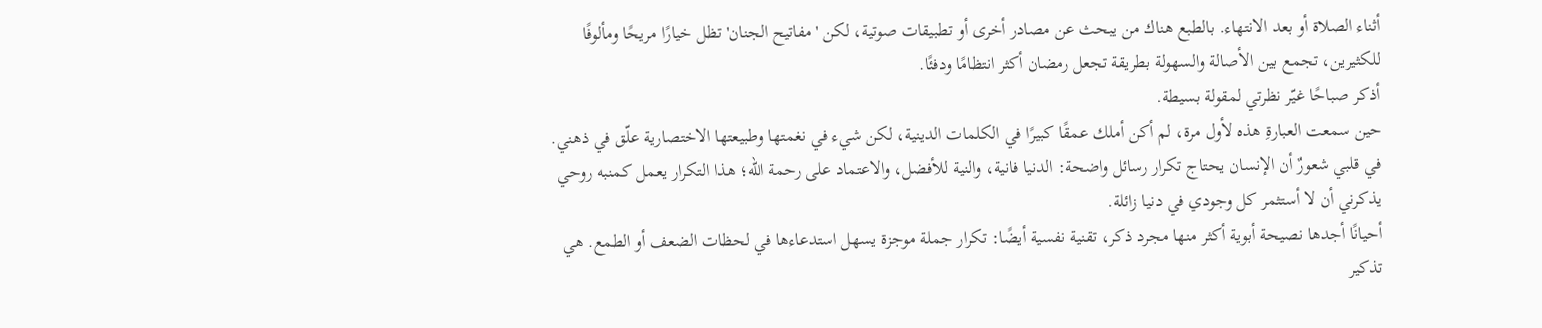أثناء الصلاة أو بعد الانتهاء. بالطبع هناك من يبحث عن مصادر أخرى أو تطبيقات صوتية، لكن 'مفاتيح الجنان' تظل خيارًا مريحًا ومألوفًا للكثيرين، تجمع بين الأصالة والسهولة بطريقة تجعل رمضان أكثر انتظامًا ودفئًا.
أذكر صباحًا غيّر نظرتي لمقولة بسيطة.
حين سمعت العبارةِ هذه لأول مرة، لم أكن أملك عمقًا كبيرًا في الكلمات الدينية، لكن شيء في نغمتها وطبيعتها الاختصارية علّق في ذهني. في قلبي شعورٌ أن الإنسان يحتاج تكرار رسائل واضحة: الدنيا فانية، والنية للأفضل، والاعتماد على رحمة الله؛ هذا التكرار يعمل كمنبه روحي يذكرني أن لا أستثمر كل وجودي في دنيا زائلة.
أحيانًا أجدها نصيحة أبوية أكثر منها مجرد ذكر، تقنية نفسية أيضًا: تكرار جملة موجزة يسهل استدعاءها في لحظات الضعف أو الطمع. هي تذكير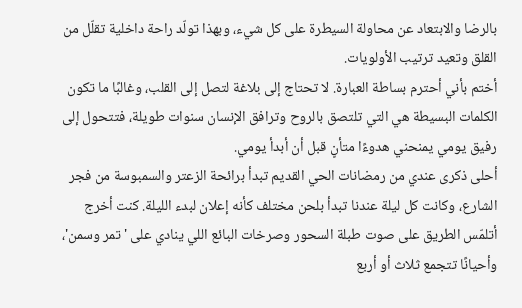بالرضا والابتعاد عن محاولة السيطرة على كل شيء، وبهذا تولّد راحة داخلية تقلّل من القلق وتعيد ترتيب الأولويات.
أختم بأني أحترم بساطة العبارة. لا تحتاج إلى بلاغة لتصل إلى القلب، وغالبًا ما تكون الكلمات البسيطة هي التي تلتصق بالروح وترافق الإنسان سنوات طويلة، فتتحول إلى رفيق يومي يمنحني هدوءًا متأنٍ قبل أن أبدأ يومي.
أحلى ذكرى عندي من رمضانات الحي القديم تبدأ برائحة الزعتر والسمبوسة من فجر الشارع، وكانت كل ليلة عندنا تبدأ بلحن مختلف كأنه إعلان لبدء الليلة. كنت أخرج أتلمّس الطريق على صوت طبلة السحور وصرخات البائع اللي ينادي على 'تمر وسمن'، وأحيانًا تتجمع ثلاث أو أربع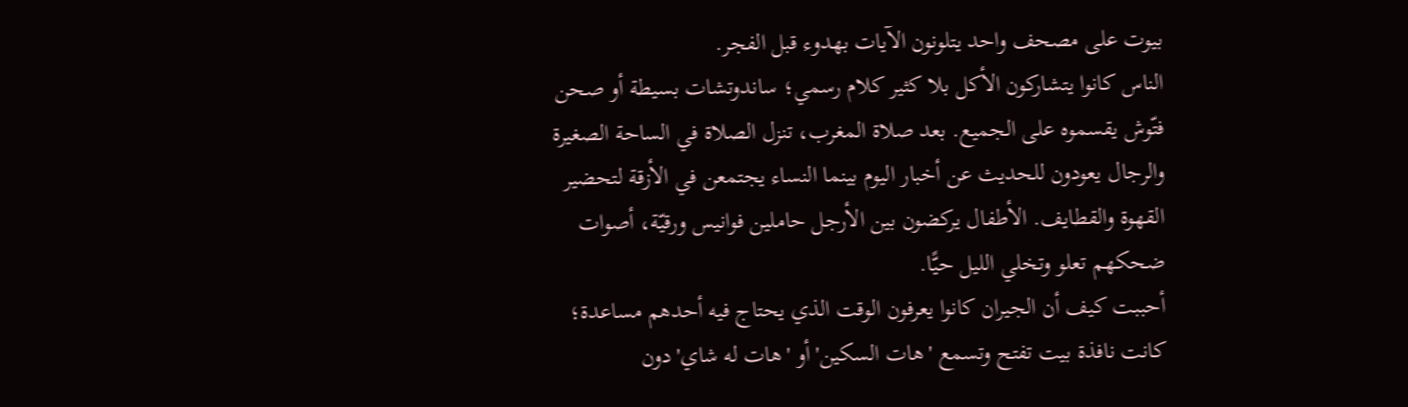بيوت على مصحف واحد يتلونون الآيات بهدوء قبل الفجر.
الناس كانوا يتشاركون الأكل بلا كثير كلام رسمي؛ ساندوتشات بسيطة أو صحن فتّوش يقسموه على الجميع. بعد صلاة المغرب، تنزل الصلاة في الساحة الصغيرة والرجال يعودون للحديث عن أخبار اليوم بينما النساء يجتمعن في الأزقة لتحضير القهوة والقطايف. الأطفال يركضون بين الأرجل حاملين فوانيس ورقيّة، أصوات ضحكهم تعلو وتخلي الليل حيًّا.
أحببت كيف أن الجيران كانوا يعرفون الوقت الذي يحتاج فيه أحدهم مساعدة؛ كانت نافذة بيت تفتح وتسمع 'هات السكين' أو 'هات له شاي' دون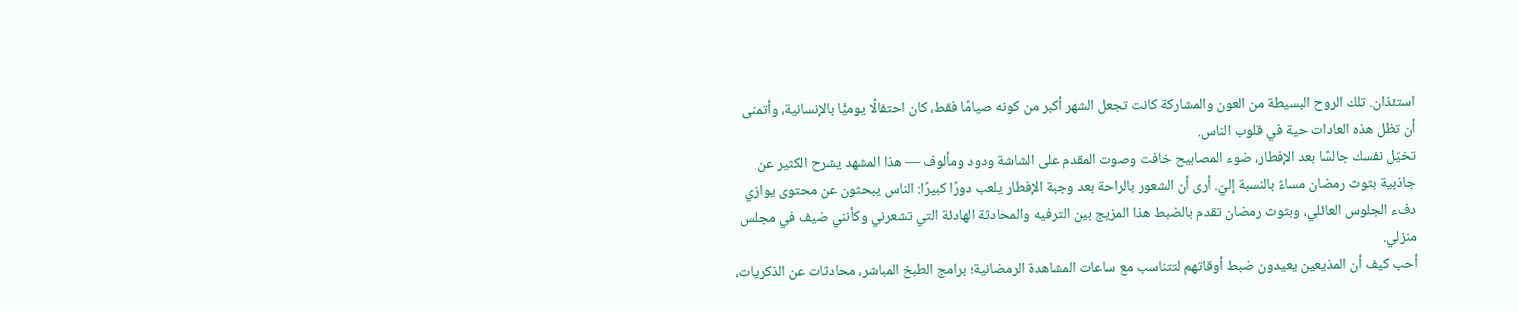استئذان. تلك الروح البسيطة من العون والمشاركة كانت تجعل الشهر أكبر من كونه صيامًا فقط، كان احتفالًا يوميًّا بالإنسانية، وأتمنى أن تظل هذه العادات حية في قلوب الناس.
تخيّل نفسك جالسًا بعد الإفطار، ضوء المصابيح خافت وصوت المقدم على الشاشة ودود ومألوف — هذا المشهد يشرح الكثير عن جاذبية بثوث رمضان مساءً بالنسبة إليّ. أرى أن الشعور بالراحة بعد وجبة الإفطار يلعب دورًا كبيرًا: الناس يبحثون عن محتوى يوازي دفء الجلوس العائلي، وبثوث رمضان تقدم بالضبط هذا المزيج بين الترفيه والمحادثة الهادئة التي تشعرني وكأنني ضيف في مجلس منزلي.
أحب كيف أن المذيعين يعيدون ضبط أوقاتهم لتتناسب مع ساعات المشاهدة الرمضانية؛ برامج الطبخ المباشر، محادثات عن الذكريات،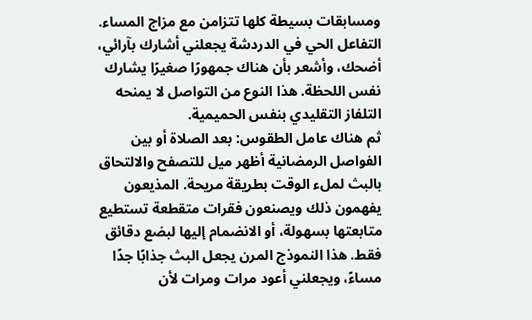ومسابقات بسيطة كلها تتزامن مع مزاج المساء. التفاعل الحي في الدردشة يجعلني أشارك بآرائي، أضحك، وأشعر بأن هناك جمهورًا صغيرًا يشارك نفس اللحظة. هذا النوع من التواصل لا يمنحه التلفاز التقليدي بنفس الحميمية.
ثم هناك عامل الطقوس: بعد الصلاة أو بين الفواصل الرمضانية أظهر ميل للتصفح والالتحاق بالبث لملء الوقت بطريقة مريحة. المذيعون يفهمون ذلك ويصنعون فقرات متقطعة تستطيع متابعتها بسهولة، أو الانضمام إليها لبضع دقائق فقط. هذا النموذج المرن يجعل البث جذابًا جدًا مساءً، ويجعلني أعود مرات ومرات لأن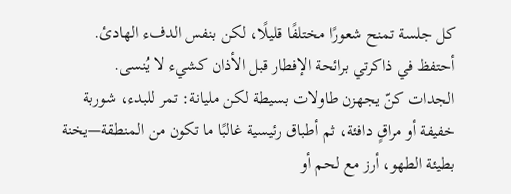كل جلسة تمنح شعورًا مختلفًا قليلًا، لكن بنفس الدفء الهادئ.
أحتفظ في ذاكرتي برائحة الإفطار قبل الأذان كشيء لا يُنسى.
الجدات كنّ يجهزن طاولات بسيطة لكن مليانة: تمر للبدء، شوربة خفيفة أو مراقٍ دافئة، ثم أطباق رئيسية غالبًا ما تكون من المنطقة—يخنة بطيئة الطهو، أرز مع لحم أو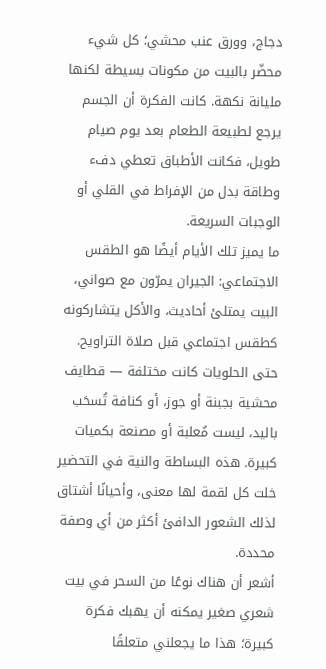دجاج، وورق عنب محشي؛ كل شيء محضّر بالبيت من مكونات بسيطة لكنها مليانة نكهة. كانت الفكرة أن الجسم يرجع لطبيعة الطعام بعد يوم صيام طويل، فكانت الأطباق تعطي دفء وطاقة بدل من الإفراط في القلي أو الوجبات السريعة.
ما يميز تلك الأيام أيضًا هو الطقس الاجتماعي: الجيران يمرّون مع صواني، البيت يمتلئ أحاديث، والأكل يتشاركونه كطقس اجتماعي قبل صلاة التراويح. حتى الحلويات كانت مختلفة — قطايف محشية بجبنة أو جوز، أو كنافة تُسحَب باليد، ليست مُعلبة أو مصنعة بكميات كبيرة. هذه البساطة والنية في التحضير خلت كل لقمة لها معنى، وأحيانًا أشتاق لذلك الشعور الدافئ أكثر من أي وصفة محددة.
أشعر أن هناك نوعًا من السحر في بيت شعري صغير يمكنه أن يهبك فكرة كبيرة؛ هذا ما يجعلني متعلقًا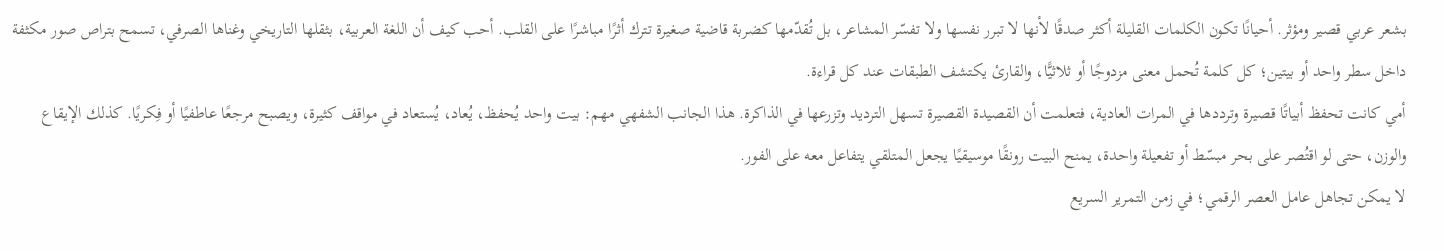بشعر عربي قصير ومؤثر. أحيانًا تكون الكلمات القليلة أكثر صدقًا لأنها لا تبرر نفسها ولا تفسّر المشاعر، بل تُقدّمها كضربة قاضية صغيرة تترك أثرًا مباشرًا على القلب. أحب كيف أن اللغة العربية، بثقلها التاريخي وغناها الصرفي، تسمح بتراص صور مكثفة داخل سطر واحد أو بيتين؛ كل كلمة تُحمل معنى مزدوجًا أو ثلاثيًّا، والقارئ يكتشف الطبقات عند كل قراءة.
أمي كانت تحفظ أبياتًا قصيرة وترددها في المرات العادية، فتعلمت أن القصيدة القصيرة تسهل الترديد وتزرعها في الذاكرة. هذا الجانب الشفهي مهم: بيت واحد يُحفظ، يُعاد، يُستعاد في مواقف كثيرة، ويصبح مرجعًا عاطفيًا أو فِكريًا. كذلك الإيقاع والوزن، حتى لو اقتُصر على بحر مبسّط أو تفعيلة واحدة، يمنح البيت رونقًا موسيقيًا يجعل المتلقي يتفاعل معه على الفور.
لا يمكن تجاهل عامل العصر الرقمي؛ في زمن التمرير السريع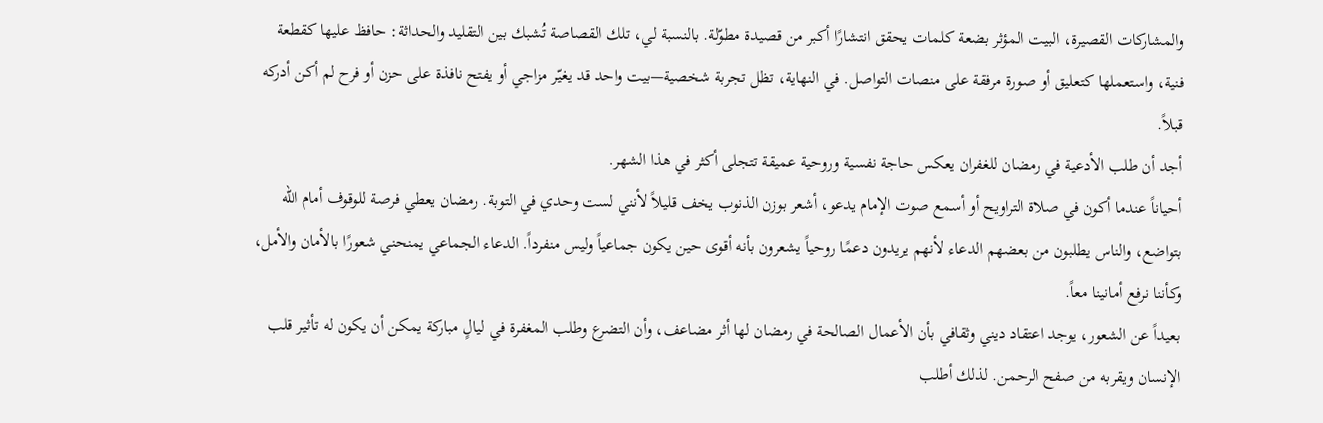والمشاركات القصيرة، البيت المؤثر بضعة كلمات يحقق انتشارًا أكبر من قصيدة مطوّلة. بالنسبة لي، تلك القصاصة تُشبك بين التقليد والحداثة: حافظ عليها كقطعة فنية، واستعملها كتعليق أو صورة مرفقة على منصات التواصل. في النهاية، تظل تجربة شخصية—بيت واحد قد يغيّر مزاجي أو يفتح نافذة على حزن أو فرح لم أكن أدركه قبلاً.
أجد أن طلب الأدعية في رمضان للغفران يعكس حاجة نفسية وروحية عميقة تتجلى أكثر في هذا الشهر.
أحياناً عندما أكون في صلاة التراويح أو أسمع صوت الإمام يدعو، أشعر بوزن الذنوب يخف قليلاً لأنني لست وحدي في التوبة. رمضان يعطي فرصة للوقوف أمام الله بتواضع، والناس يطلبون من بعضهم الدعاء لأنهم يريدون دعمًا روحياً يشعرون بأنه أقوى حين يكون جماعياً وليس منفرداً. الدعاء الجماعي يمنحني شعورًا بالأمان والأمل، وكأننا نرفع أمانينا معاً.
بعيداً عن الشعور، يوجد اعتقاد ديني وثقافي بأن الأعمال الصالحة في رمضان لها أثر مضاعف، وأن التضرع وطلب المغفرة في ليالٍ مباركة يمكن أن يكون له تأثير قلب الإنسان ويقربه من صفح الرحمن. لذلك أطلب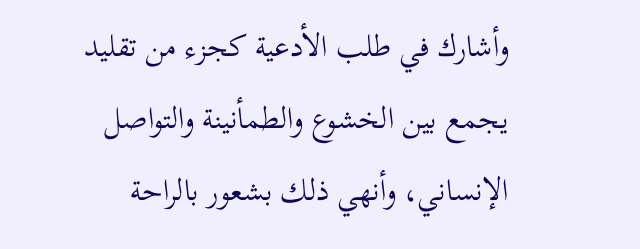وأشارك في طلب الأدعية كجزء من تقليد يجمع بين الخشوع والطمأنينة والتواصل الإنساني، وأنهي ذلك بشعور بالراحة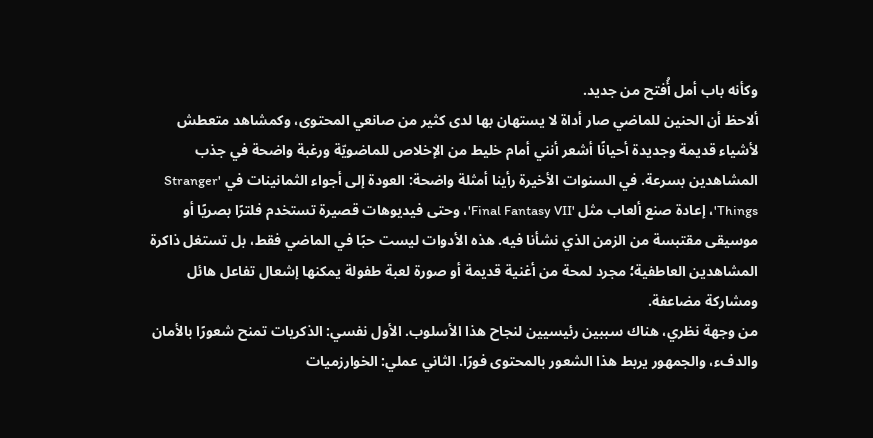وكأنه باب أمل أُفتح من جديد.
ألاحظ أن الحنين للماضي صار أداة لا يستهان بها لدى كثير من صانعي المحتوى، وكمشاهد متعطش لأشياء قديمة وجديدة أحيانًا أشعر أنني أمام خليط من الإخلاص للماضويّة ورغبة واضحة في جذب المشاهدين بسرعة. في السنوات الأخيرة رأينا أمثلة واضحة: العودة إلى أجواء الثمانينات في 'Stranger Things'، إعادة صنع ألعاب مثل 'Final Fantasy VII'، وحتى فيديوهات قصيرة تستخدم فلترًا بصريًا أو موسيقى مقتبسة من الزمن الذي نشأنا فيه. هذه الأدوات ليست حبًا في الماضي فقط، بل تستغل ذاكرة المشاهدين العاطفية؛ مجرد لمحة من أغنية قديمة أو صورة لعبة طفولة يمكنها إشعال تفاعل هائل ومشاركة مضاعفة.
من وجهة نظري، هناك سببين رئيسيين لنجاح هذا الأسلوب. الأول نفسي: الذكريات تمنح شعورًا بالأمان والدفء، والجمهور يربط هذا الشعور بالمحتوى فورًا. الثاني عملي: الخوارزميات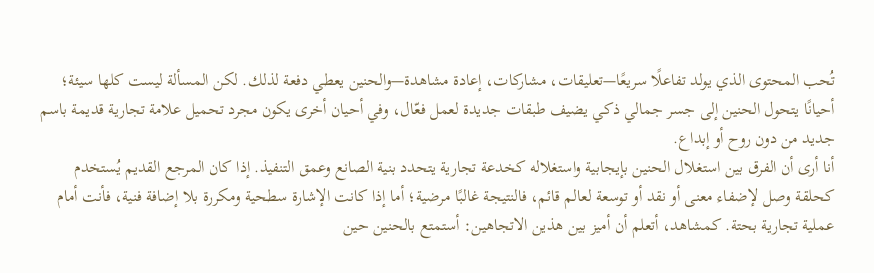تُحب المحتوى الذي يولد تفاعلًا سريعًا—تعليقات، مشاركات، إعادة مشاهدة—والحنين يعطي دفعة لذلك. لكن المسألة ليست كلها سيئة؛ أحيانًا يتحول الحنين إلى جسر جمالي ذكي يضيف طبقات جديدة لعمل فعّال، وفي أحيان أخرى يكون مجرد تحميل علامة تجارية قديمة باسم جديد من دون روح أو إبداع.
أنا أرى أن الفرق بين استغلال الحنين بإيجابية واستغلاله كخدعة تجارية يتحدد بنية الصانع وعمق التنفيذ. إذا كان المرجع القديم يُستخدم كحلقة وصل لإضفاء معنى أو نقد أو توسعة لعالم قائم، فالنتيجة غالبًا مرضية؛ أما إذا كانت الإشارة سطحية ومكررة بلا إضافة فنية، فأنت أمام عملية تجارية بحتة. كمشاهد، أتعلم أن أميز بين هذين الاتجاهين: أستمتع بالحنين حين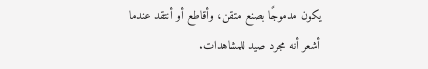يكون مدموجًا بصنع متقن، وأقاطع أو أنتقد عندما أشعر أنه مجرد صيد للمشاهدات.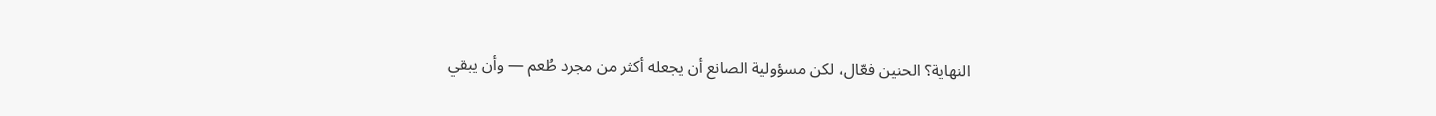النهاية؟ الحنين فعّال، لكن مسؤولية الصانع أن يجعله أكثر من مجرد طُعم — وأن يبقي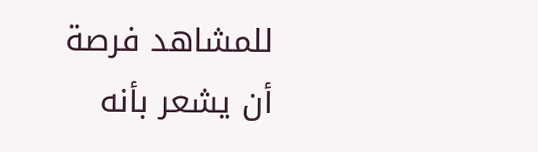للمشاهد فرصة أن يشعر بأنه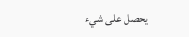يحصل على شيء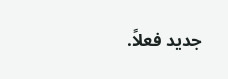جديد فعلاً.